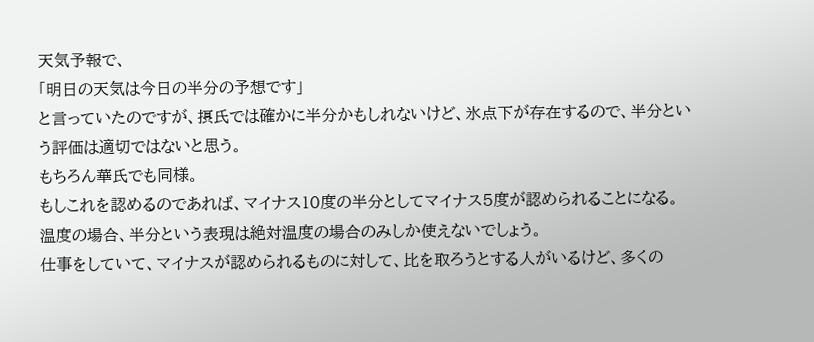天気予報で、
「明日の天気は今日の半分の予想です」
と言っていたのですが、摂氏では確かに半分かもしれないけど、氷点下が存在するので、半分という評価は適切ではないと思う。
もちろん華氏でも同様。
もしこれを認めるのであれば、マイナス10度の半分としてマイナス5度が認められることになる。
温度の場合、半分という表現は絶対温度の場合のみしか使えないでしょう。
仕事をしていて、マイナスが認められるものに対して、比を取ろうとする人がいるけど、多くの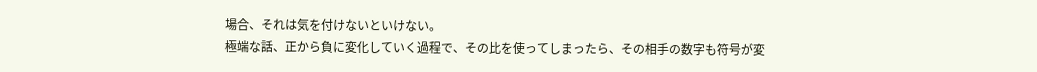場合、それは気を付けないといけない。
極端な話、正から負に変化していく過程で、その比を使ってしまったら、その相手の数字も符号が変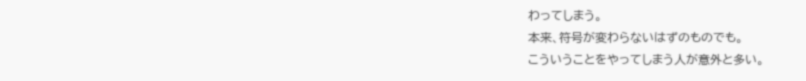わってしまう。
本来、符号が変わらないはずのものでも。
こういうことをやってしまう人が意外と多い。